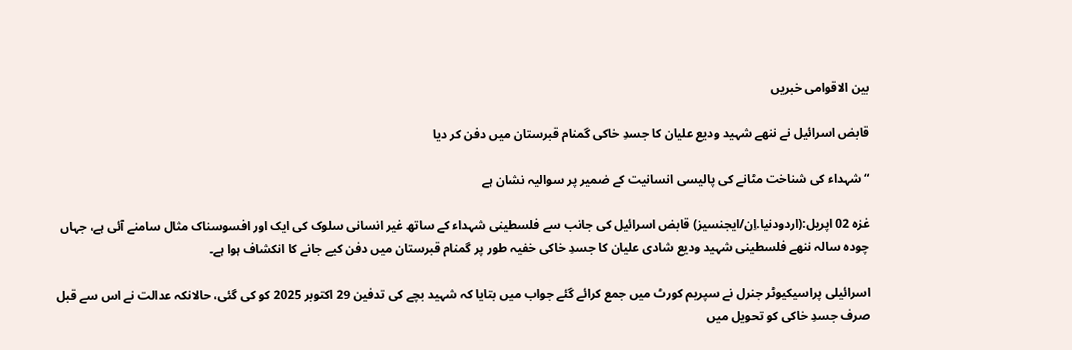بین الاقوامی خبریں

قابض اسرائیل نے ننھے شہید ودیع علیان کا جسدِ خاکی گمنام قبرستان میں دفن کر دیا

“شہداء کی شناخت مٹانے کی پالیسی انسانیت کے ضمیر پر سوالیہ نشان ہے

غزہ 02 اپریل:(اردودنیا.اِن/ایجنسیز) قابض اسرائیل کی جانب سے فلسطینی شہداء کے ساتھ غیر انسانی سلوک کی ایک اور افسوسناک مثال سامنے آئی ہے، جہاں چودہ سالہ ننھے فلسطینی شہید ودیع شادی علیان کا جسدِ خاکی خفیہ طور پر گمنام قبرستان میں دفن کیے جانے کا انکشاف ہوا ہے۔

اسرائیلی پراسیکیوٹر جنرل نے سپریم کورٹ میں جمع کرائے گئے جواب میں بتایا کہ شہید بچے کی تدفین 29 اکتوبر 2025 کو کی گئی، حالانکہ عدالت نے اس سے قبل صرف جسدِ خاکی کو تحویل میں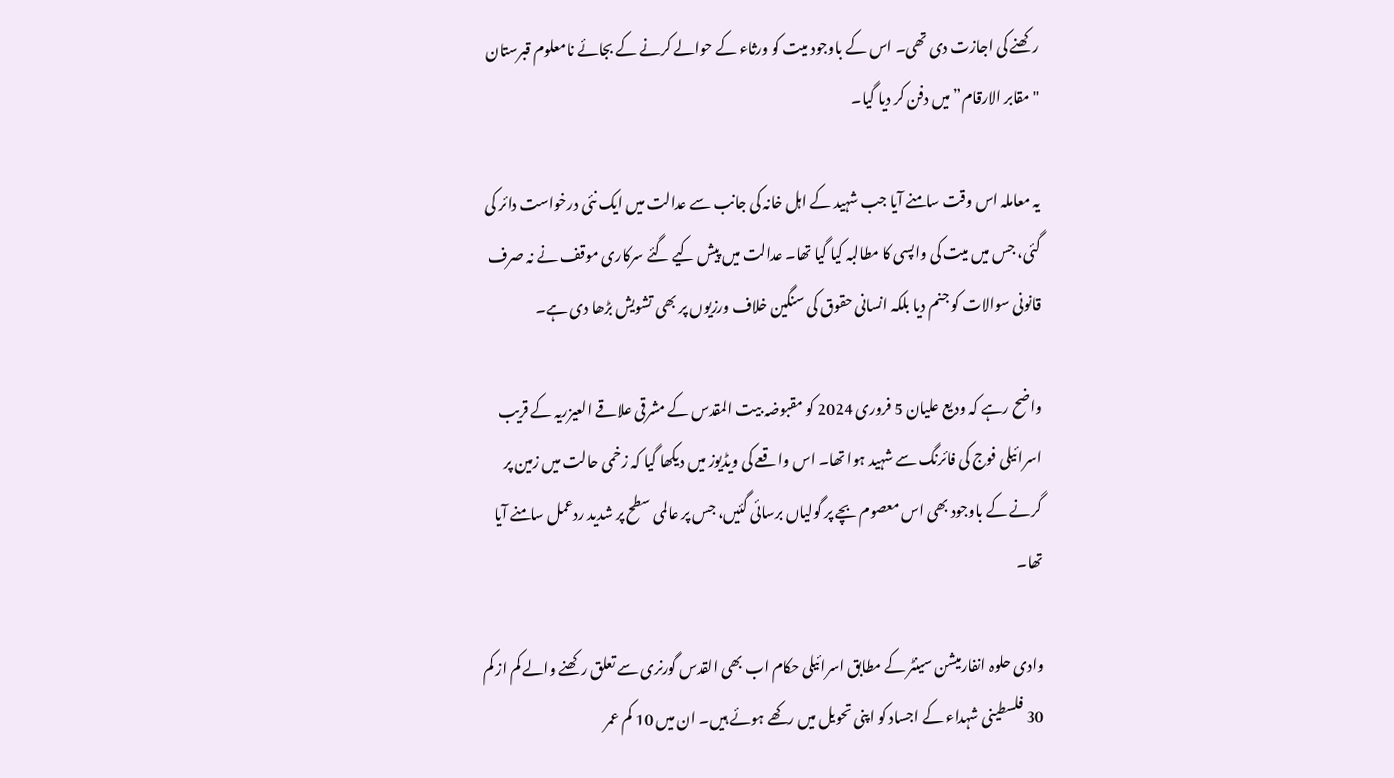رکھنے کی اجازت دی تھی۔ اس کے باوجود میت کو ورثاء کے حوالے کرنے کے بجائے نامعلوم قبرستان "مقابر الارقام” میں دفن کر دیا گیا۔

یہ معاملہ اس وقت سامنے آیا جب شہید کے اہل خانہ کی جانب سے عدالت میں ایک نئی درخواست دائر کی گئی، جس میں میت کی واپسی کا مطالبہ کیا گیا تھا۔ عدالت میں پیش کیے گئے سرکاری موقف نے نہ صرف قانونی سوالات کو جنم دیا بلکہ انسانی حقوق کی سنگین خلاف ورزیوں پر بھی تشویش بڑھا دی ہے۔

واضح رہے کہ ودیع علیان 5 فروری 2024 کو مقبوضہ بیت المقدس کے مشرقی علاقے العیزریہ کے قریب اسرائیلی فوج کی فائرنگ سے شہید ہوا تھا۔ اس واقعے کی ویڈیوز میں دیکھا گیا کہ زخمی حالت میں زمین پر گرنے کے باوجود بھی اس معصوم بچے پر گولیاں برسائی گئیں، جس پر عالمی سطح پر شدید ردعمل سامنے آیا تھا۔

وادی حلوہ انفارمیشن سینٹر کے مطابق اسرائیلی حکام اب بھی القدس گورنری سے تعلق رکھنے والے کم از کم 30 فلسطینی شہداء کے اجساد کو اپنی تحویل میں رکھے ہوئے ہیں۔ ان میں 10 کم عمر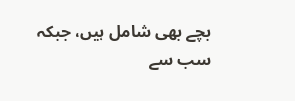بچے بھی شامل ہیں، جبکہ سب سے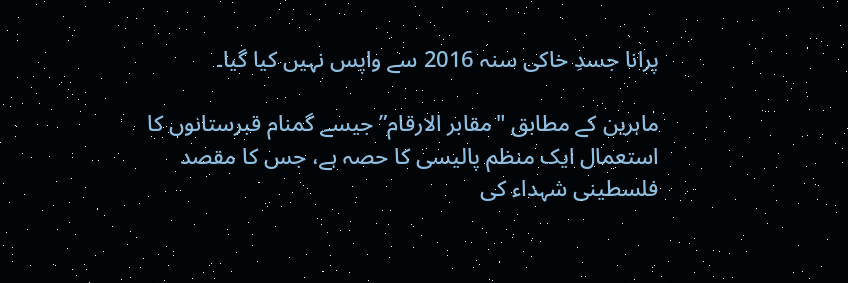پرانا جسدِ خاکی سنہ 2016 سے واپس نہیں کیا گیا۔

ماہرین کے مطابق "مقابر الارقام” جیسے گمنام قبرستانوں کا استعمال ایک منظم پالیسی کا حصہ ہے، جس کا مقصد فلسطینی شہداء کی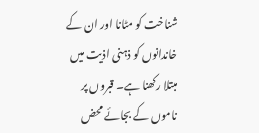شناخت کو مٹانا اور ان کے خاندانوں کو ذہنی اذیت میں مبتلا رکھنا ہے۔ قبروں پر ناموں کے بجائے محض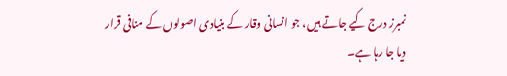نمبرز درج کیے جاتے ہیں، جو انسانی وقار کے بنیادی اصولوں کے منافی قرار دیا جا رہا ہے۔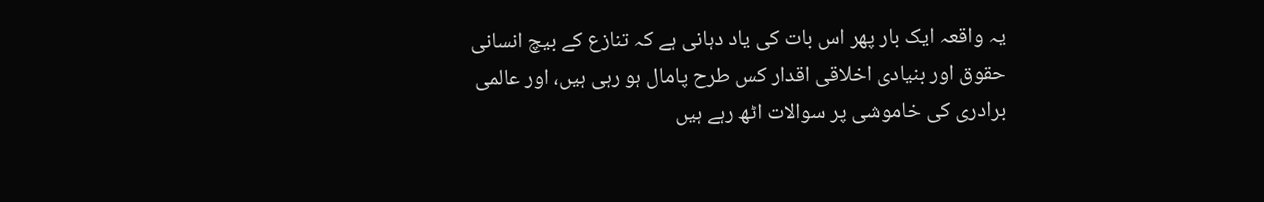یہ واقعہ ایک بار پھر اس بات کی یاد دہانی ہے کہ تنازع کے بیچ انسانی حقوق اور بنیادی اخلاقی اقدار کس طرح پامال ہو رہی ہیں، اور عالمی برادری کی خاموشی پر سوالات اٹھ رہے ہیں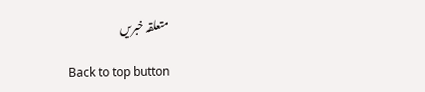متعلقہ خبریں

Back to top button